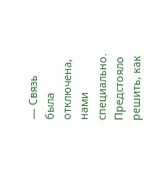— Связь была отключена, нами специально. Предстояло решить, как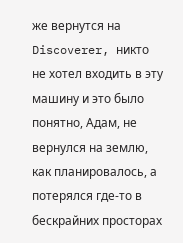же вернутся на Discoverer, никто не хотел входить в эту машину и это было понятно, Адам, не вернулся на землю, как планировалось, а потерялся где-то в бескрайних просторах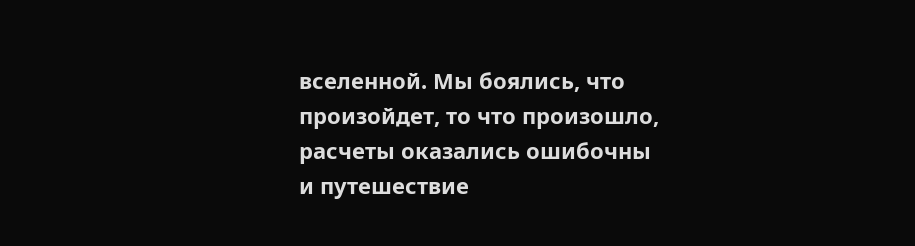вселенной. Мы боялись, что произойдет, то что произошло, расчеты оказались ошибочны и путешествие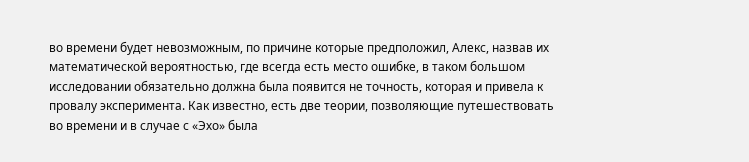во времени будет невозможным, по причине которые предположил, Алекс, назвав их математической вероятностью, где всегда есть место ошибке, в таком большом исследовании обязательно должна была появится не точность, которая и привела к провалу эксперимента. Как известно, есть две теории, позволяющие путешествовать во времени и в случае с «Эхо» была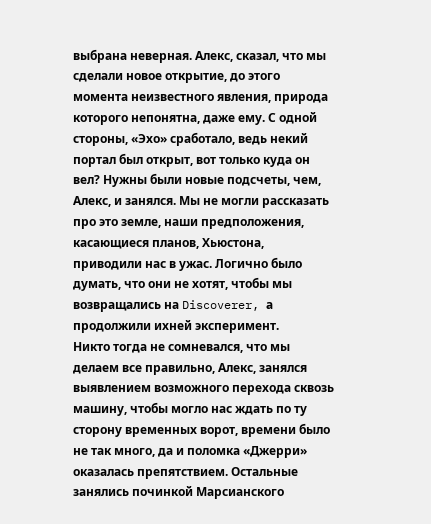выбрана неверная. Алекс, сказал, что мы сделали новое открытие, до этого момента неизвестного явления, природа которого непонятна, даже ему. С одной стороны, «Эхо» сработало, ведь некий портал был открыт, вот только куда он вел? Нужны были новые подсчеты, чем, Алекс, и занялся. Мы не могли рассказать про это земле, наши предположения, касающиеся планов, Хьюстона, приводили нас в ужас. Логично было думать, что они не хотят, чтобы мы возвращались на Discoverer, а продолжили ихней эксперимент.
Никто тогда не сомневался, что мы делаем все правильно, Алекс, занялся выявлением возможного перехода сквозь машину, чтобы могло нас ждать по ту сторону временных ворот, времени было не так много, да и поломка «Джерри» оказалась препятствием. Остальные занялись починкой Марсианского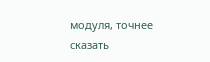модуля, точнее сказать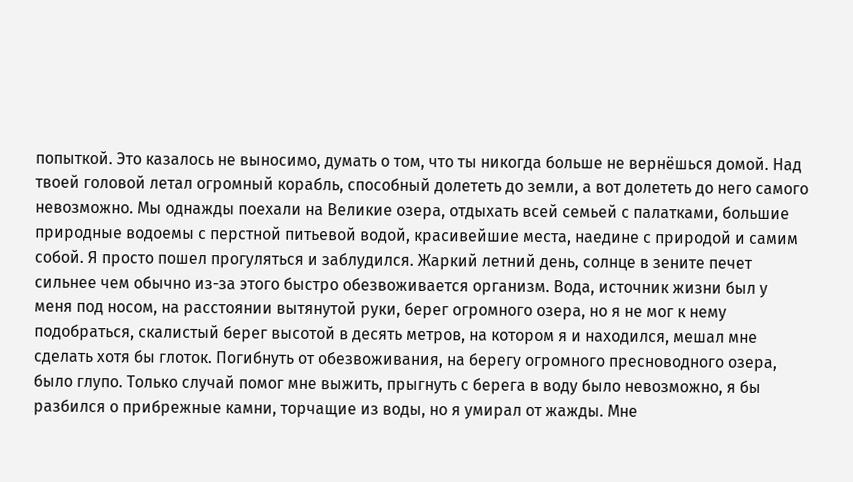попыткой. Это казалось не выносимо, думать о том, что ты никогда больше не вернёшься домой. Над твоей головой летал огромный корабль, способный долететь до земли, а вот долететь до него самого невозможно. Мы однажды поехали на Великие озера, отдыхать всей семьей с палатками, большие природные водоемы с перстной питьевой водой, красивейшие места, наедине с природой и самим собой. Я просто пошел прогуляться и заблудился. Жаркий летний день, солнце в зените печет сильнее чем обычно из-за этого быстро обезвоживается организм. Вода, источник жизни был у меня под носом, на расстоянии вытянутой руки, берег огромного озера, но я не мог к нему подобраться, скалистый берег высотой в десять метров, на котором я и находился, мешал мне сделать хотя бы глоток. Погибнуть от обезвоживания, на берегу огромного пресноводного озера, было глупо. Только случай помог мне выжить, прыгнуть с берега в воду было невозможно, я бы разбился о прибрежные камни, торчащие из воды, но я умирал от жажды. Мне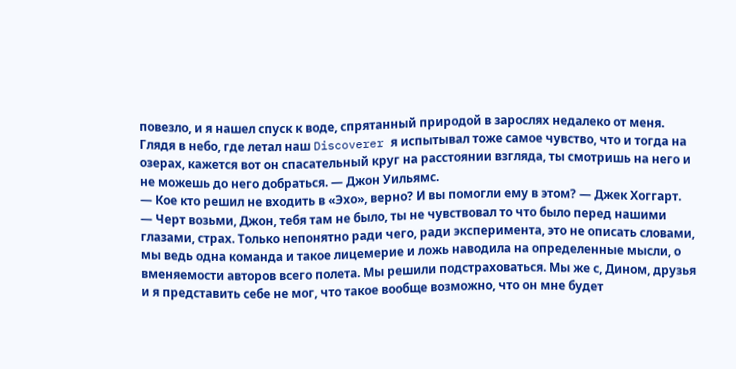повезло, и я нашел спуск к воде, спрятанный природой в зарослях недалеко от меня. Глядя в небо, где летал наш Discoverer я испытывал тоже самое чувство, что и тогда на озерах, кажется вот он спасательный круг на расстоянии взгляда, ты смотришь на него и не можешь до него добраться. — Джон Уильямс.
— Кое кто решил не входить в «Эхо», верно? И вы помогли ему в этом? — Джек Хоггарт.
— Черт возьми, Джон, тебя там не было, ты не чувствовал то что было перед нашими глазами, страх. Только непонятно ради чего, ради эксперимента, это не описать словами, мы ведь одна команда и такое лицемерие и ложь наводила на определенные мысли, о вменяемости авторов всего полета. Мы решили подстраховаться. Мы же с, Дином, друзья и я представить себе не мог, что такое вообще возможно, что он мне будет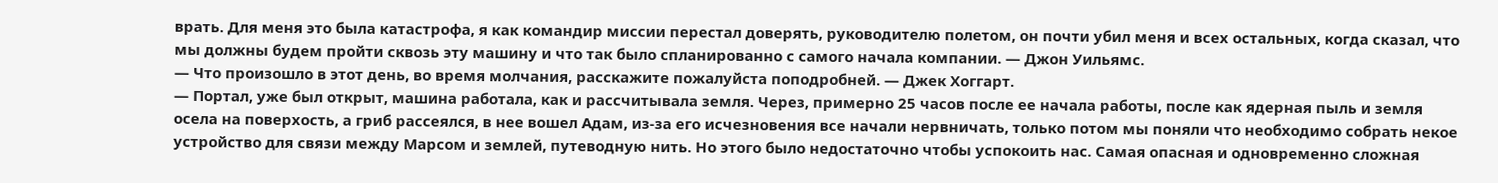врать. Для меня это была катастрофа, я как командир миссии перестал доверять, руководителю полетом, он почти убил меня и всех остальных, когда сказал, что мы должны будем пройти сквозь эту машину и что так было спланированно с самого начала компании. — Джон Уильямс.
— Что произошло в этот день, во время молчания, расскажите пожалуйста поподробней. — Джек Хоггарт.
— Портал, уже был открыт, машина работала, как и рассчитывала земля. Через, примерно 25 часов после ее начала работы, после как ядерная пыль и земля осела на поверхость, а гриб рассеялся, в нее вошел Адам, из-за его исчезновения все начали нервничать, только потом мы поняли что необходимо собрать некое устройство для связи между Марсом и землей, путеводную нить. Но этого было недостаточно чтобы успокоить нас. Самая опасная и одновременно сложная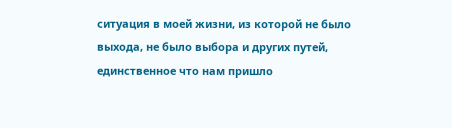ситуация в моей жизни, из которой не было выхода, не было выбора и других путей, единственное что нам пришло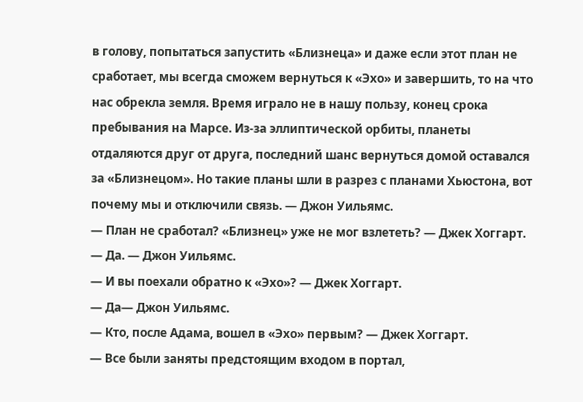в голову, попытаться запустить «Близнеца» и даже если этот план не сработает, мы всегда сможем вернуться к «Эхо» и завершить, то на что нас обрекла земля. Время играло не в нашу пользу, конец срока пребывания на Марсе. Из-за эллиптической орбиты, планеты отдаляются друг от друга, последний шанс вернуться домой оставался за «Близнецом». Но такие планы шли в разрез с планами Хьюстона, вот почему мы и отключили связь. — Джон Уильямс.
— План не сработал? «Близнец» уже не мог взлететь? — Джек Хоггарт.
— Да. — Джон Уильямс.
— И вы поехали обратно к «Эхо»? — Джек Хоггарт.
— Да— Джон Уильямс.
— Кто, после Адама, вошел в «Эхо» первым? — Джек Хоггарт.
— Все были заняты предстоящим входом в портал,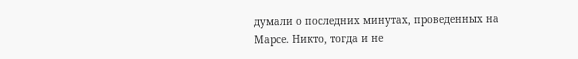думали о последних минутах, проведенных на Марсе. Никто, тогда и не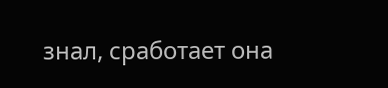знал, сработает она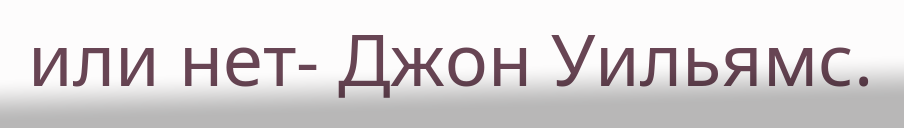или нет- Джон Уильямс.